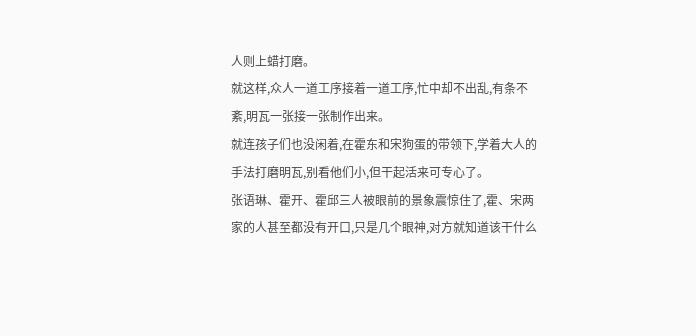人则上蜡打磨。
就这样,众人一道工序接着一道工序,忙中却不出乱,有条不紊,明瓦一张接一张制作出来。
就连孩子们也没闲着,在霍东和宋狗蛋的带领下,学着大人的手法打磨明瓦,别看他们小,但干起活来可专心了。
张语琳、霍开、霍邱三人被眼前的景象震惊住了,霍、宋两家的人甚至都没有开口,只是几个眼神,对方就知道该干什么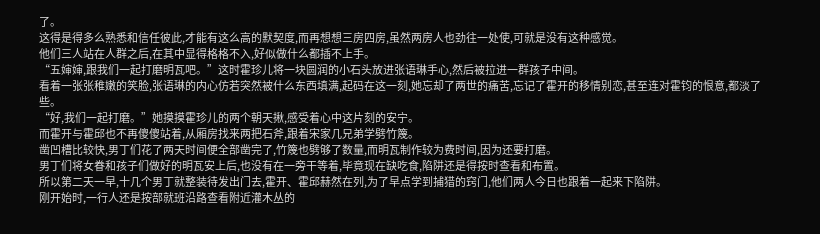了。
这得是得多么熟悉和信任彼此,才能有这么高的默契度,而再想想三房四房,虽然两房人也劲往一处使,可就是没有这种感觉。
他们三人站在人群之后,在其中显得格格不入,好似做什么都插不上手。
“五婶婶,跟我们一起打磨明瓦吧。”这时霍珍儿将一块圆润的小石头放进张语琳手心,然后被拉进一群孩子中间。
看着一张张稚嫩的笑脸,张语琳的内心仿若突然被什么东西填满,起码在这一刻,她忘却了两世的痛苦,忘记了霍开的移情别恋,甚至连对霍钧的恨意,都淡了些。
“好,我们一起打磨。”她摸摸霍珍儿的两个朝天揪,感受着心中这片刻的安宁。
而霍开与霍邱也不再傻傻站着,从厢房找来两把石斧,跟着宋家几兄弟学劈竹篾。
凿凹槽比较快,男丁们花了两天时间便全部凿完了,竹篾也劈够了数量,而明瓦制作较为费时间,因为还要打磨。
男丁们将女眷和孩子们做好的明瓦安上后,也没有在一旁干等着,毕竟现在缺吃食,陷阱还是得按时查看和布置。
所以第二天一早,十几个男丁就整装待发出门去,霍开、霍邱赫然在列,为了早点学到捕猎的窍门,他们两人今日也跟着一起来下陷阱。
刚开始时,一行人还是按部就班沿路查看附近灌木丛的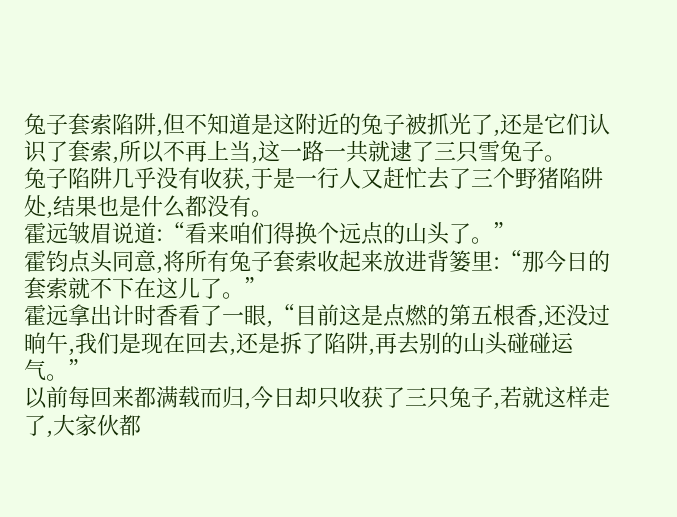兔子套索陷阱,但不知道是这附近的兔子被抓光了,还是它们认识了套索,所以不再上当,这一路一共就逮了三只雪兔子。
兔子陷阱几乎没有收获,于是一行人又赶忙去了三个野猪陷阱处,结果也是什么都没有。
霍远皱眉说道:“看来咱们得换个远点的山头了。”
霍钧点头同意,将所有兔子套索收起来放进背篓里:“那今日的套索就不下在这儿了。”
霍远拿出计时香看了一眼,“目前这是点燃的第五根香,还没过晌午,我们是现在回去,还是拆了陷阱,再去别的山头碰碰运气。”
以前每回来都满载而归,今日却只收获了三只兔子,若就这样走了,大家伙都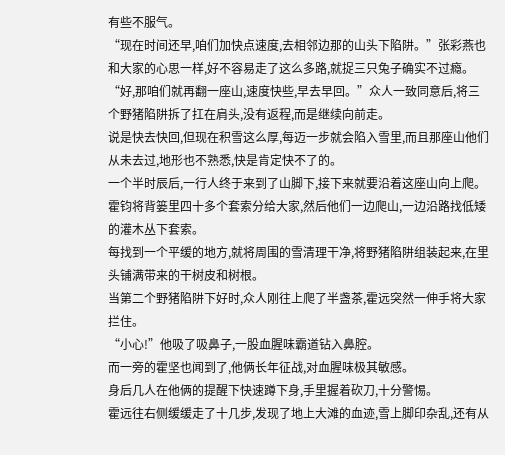有些不服气。
“现在时间还早,咱们加快点速度,去相邻边那的山头下陷阱。”张彩燕也和大家的心思一样,好不容易走了这么多路,就捉三只兔子确实不过瘾。
“好,那咱们就再翻一座山,速度快些,早去早回。”众人一致同意后,将三个野猪陷阱拆了扛在肩头,没有返程,而是继续向前走。
说是快去快回,但现在积雪这么厚,每迈一步就会陷入雪里,而且那座山他们从未去过,地形也不熟悉,快是肯定快不了的。
一个半时辰后,一行人终于来到了山脚下,接下来就要沿着这座山向上爬。
霍钧将背篓里四十多个套索分给大家,然后他们一边爬山,一边沿路找低矮的灌木丛下套索。
每找到一个平缓的地方,就将周围的雪清理干净,将野猪陷阱组装起来,在里头铺满带来的干树皮和树根。
当第二个野猪陷阱下好时,众人刚往上爬了半盏茶,霍远突然一伸手将大家拦住。
“小心!”他吸了吸鼻子,一股血腥味霸道钻入鼻腔。
而一旁的霍坚也闻到了,他俩长年征战,对血腥味极其敏感。
身后几人在他俩的提醒下快速蹲下身,手里握着砍刀,十分警惕。
霍远往右侧缓缓走了十几步,发现了地上大滩的血迹,雪上脚印杂乱,还有从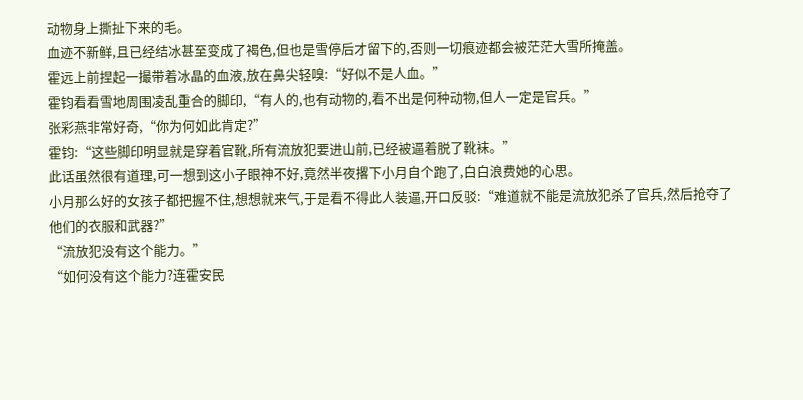动物身上撕扯下来的毛。
血迹不新鲜,且已经结冰甚至变成了褐色,但也是雪停后才留下的,否则一切痕迹都会被茫茫大雪所掩盖。
霍远上前捏起一撮带着冰晶的血液,放在鼻尖轻嗅:“好似不是人血。”
霍钧看看雪地周围凌乱重合的脚印,“有人的,也有动物的,看不出是何种动物,但人一定是官兵。”
张彩燕非常好奇,“你为何如此肯定?”
霍钧:“这些脚印明显就是穿着官靴,所有流放犯要进山前,已经被逼着脱了靴袜。”
此话虽然很有道理,可一想到这小子眼神不好,竟然半夜撂下小月自个跑了,白白浪费她的心思。
小月那么好的女孩子都把握不住,想想就来气,于是看不得此人装逼,开口反驳:“难道就不能是流放犯杀了官兵,然后抢夺了他们的衣服和武器?”
“流放犯没有这个能力。”
“如何没有这个能力?连霍安民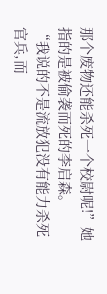那个废物还能杀死一个校尉呢!”她指的是被偷袭而死的李启森。
“我说的不是流放犯没有能力杀死官兵,而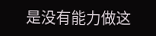是没有能力做这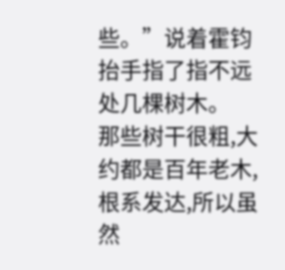些。”说着霍钧抬手指了指不远处几棵树木。
那些树干很粗,大约都是百年老木,根系发达,所以虽然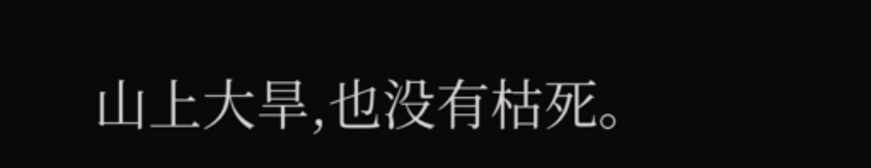山上大旱,也没有枯死。